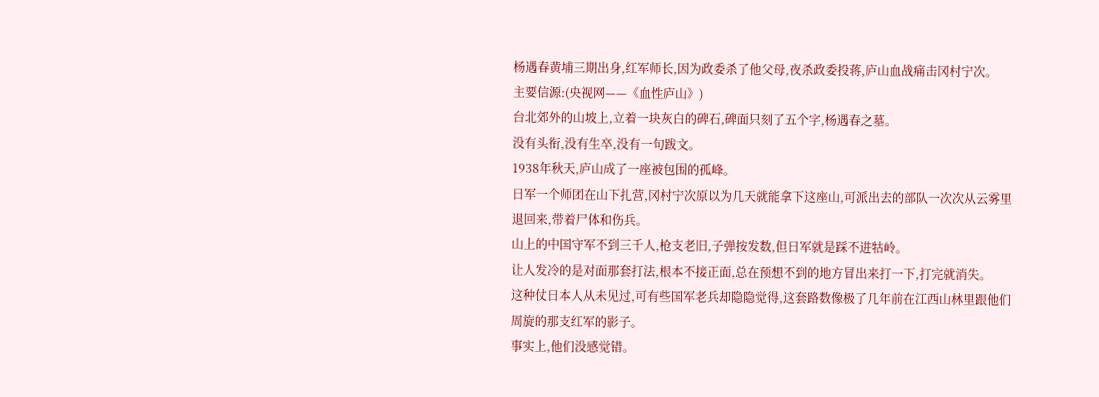杨遇春黄埔三期出身,红军师长,因为政委杀了他父母,夜杀政委投蒋,庐山血战痛击冈村宁次。
主要信源:(央视网——《血性庐山》)
台北郊外的山坡上,立着一块灰白的碑石,碑面只刻了五个字,杨遇春之墓。
没有头衔,没有生卒,没有一句跋文。
1938年秋天,庐山成了一座被包围的孤峰。
日军一个师团在山下扎营,冈村宁次原以为几天就能拿下这座山,可派出去的部队一次次从云雾里退回来,带着尸体和伤兵。
山上的中国守军不到三千人,枪支老旧,子弹按发数,但日军就是踩不进牯岭。
让人发冷的是对面那套打法,根本不接正面,总在预想不到的地方冒出来打一下,打完就消失。
这种仗日本人从未见过,可有些国军老兵却隐隐觉得,这套路数像极了几年前在江西山林里跟他们周旋的那支红军的影子。
事实上,他们没感觉错。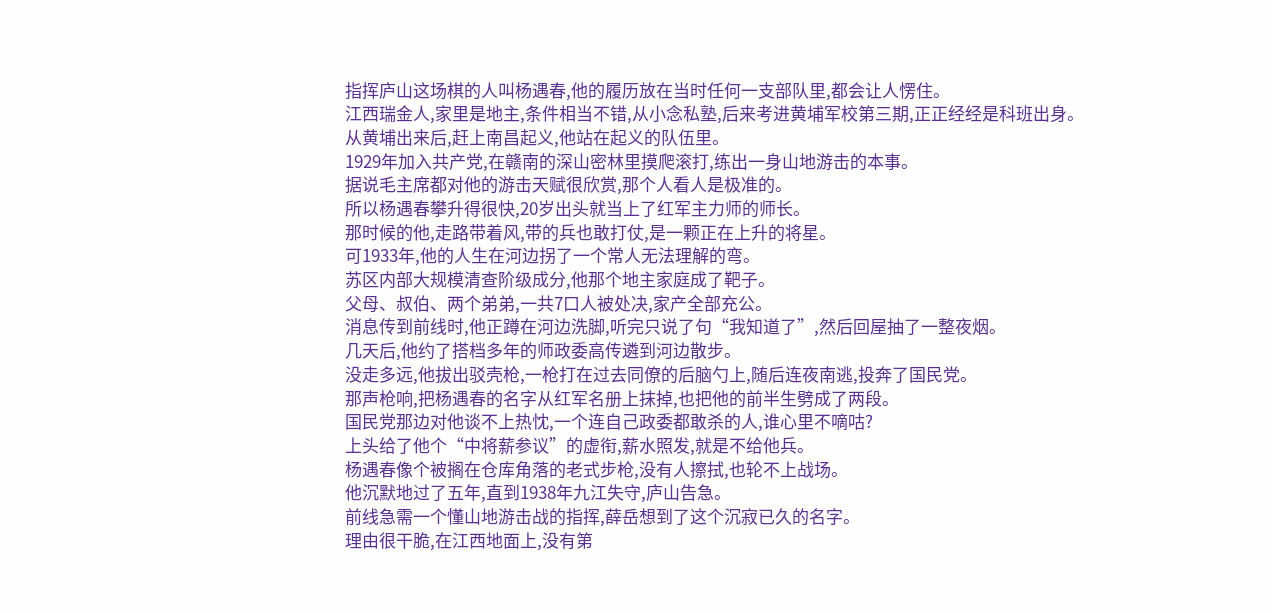指挥庐山这场棋的人叫杨遇春,他的履历放在当时任何一支部队里,都会让人愣住。
江西瑞金人,家里是地主,条件相当不错,从小念私塾,后来考进黄埔军校第三期,正正经经是科班出身。
从黄埔出来后,赶上南昌起义,他站在起义的队伍里。
1929年加入共产党,在赣南的深山密林里摸爬滚打,练出一身山地游击的本事。
据说毛主席都对他的游击天赋很欣赏,那个人看人是极准的。
所以杨遇春攀升得很快,20岁出头就当上了红军主力师的师长。
那时候的他,走路带着风,带的兵也敢打仗,是一颗正在上升的将星。
可1933年,他的人生在河边拐了一个常人无法理解的弯。
苏区内部大规模清查阶级成分,他那个地主家庭成了靶子。
父母、叔伯、两个弟弟,一共7口人被处决,家产全部充公。
消息传到前线时,他正蹲在河边洗脚,听完只说了句“我知道了”,然后回屋抽了一整夜烟。
几天后,他约了搭档多年的师政委高传遴到河边散步。
没走多远,他拔出驳壳枪,一枪打在过去同僚的后脑勺上,随后连夜南逃,投奔了国民党。
那声枪响,把杨遇春的名字从红军名册上抹掉,也把他的前半生劈成了两段。
国民党那边对他谈不上热忱,一个连自己政委都敢杀的人,谁心里不嘀咕?
上头给了他个“中将薪参议”的虚衔,薪水照发,就是不给他兵。
杨遇春像个被搁在仓库角落的老式步枪,没有人擦拭,也轮不上战场。
他沉默地过了五年,直到1938年九江失守,庐山告急。
前线急需一个懂山地游击战的指挥,薛岳想到了这个沉寂已久的名字。
理由很干脆,在江西地面上,没有第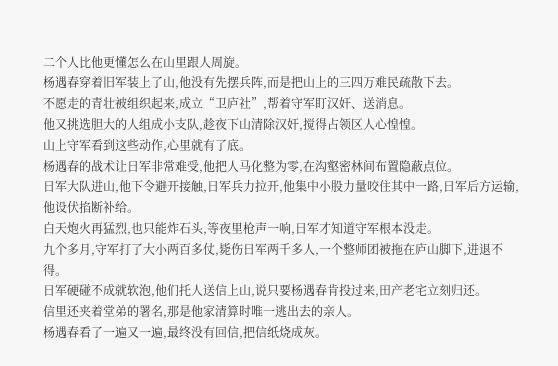二个人比他更懂怎么在山里跟人周旋。
杨遇春穿着旧军装上了山,他没有先摆兵阵,而是把山上的三四万难民疏散下去。
不愿走的青壮被组织起来,成立“卫庐社”,帮着守军盯汉奸、送消息。
他又挑选胆大的人组成小支队,趁夜下山清除汉奸,搅得占领区人心惶惶。
山上守军看到这些动作,心里就有了底。
杨遇春的战术让日军非常难受,他把人马化整为零,在沟壑密林间布置隐蔽点位。
日军大队进山,他下令避开接触,日军兵力拉开,他集中小股力量咬住其中一路,日军后方运输,他设伏掐断补给。
白天炮火再猛烈,也只能炸石头,等夜里枪声一响,日军才知道守军根本没走。
九个多月,守军打了大小两百多仗,毙伤日军两千多人,一个整师团被拖在庐山脚下,进退不得。
日军硬碰不成就软泡,他们托人送信上山,说只要杨遇春肯投过来,田产老宅立刻归还。
信里还夹着堂弟的署名,那是他家清算时唯一逃出去的亲人。
杨遇春看了一遍又一遍,最终没有回信,把信纸烧成灰。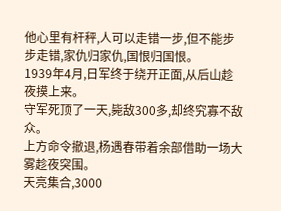他心里有杆秤,人可以走错一步,但不能步步走错,家仇归家仇,国恨归国恨。
1939年4月,日军终于绕开正面,从后山趁夜摸上来。
守军死顶了一天,毙敌300多,却终究寡不敌众。
上方命令撤退,杨遇春带着余部借助一场大雾趁夜突围。
天亮集合,3000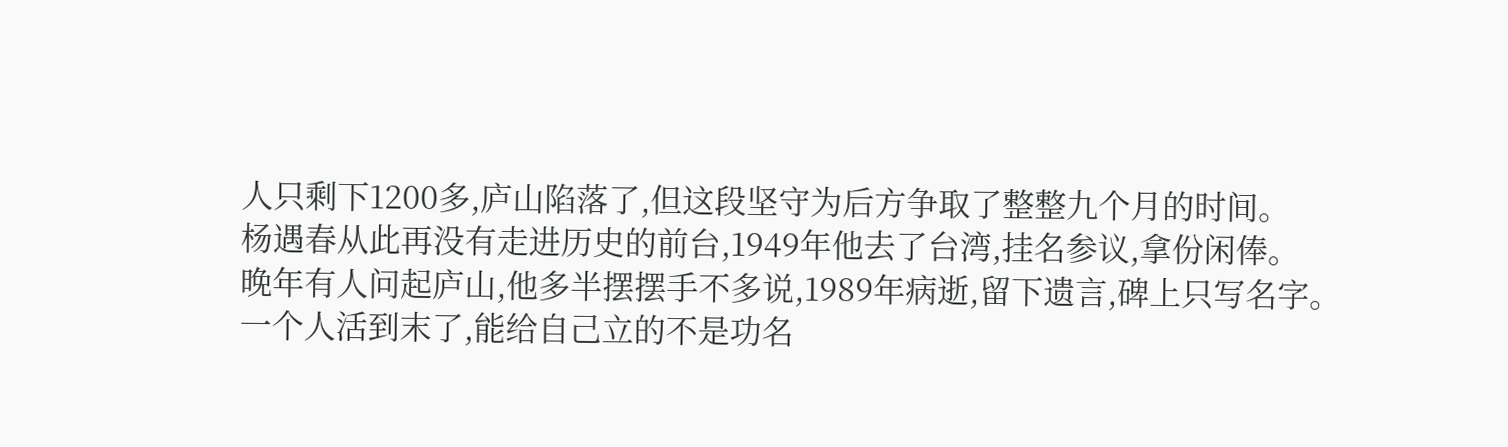人只剩下1200多,庐山陷落了,但这段坚守为后方争取了整整九个月的时间。
杨遇春从此再没有走进历史的前台,1949年他去了台湾,挂名参议,拿份闲俸。
晚年有人问起庐山,他多半摆摆手不多说,1989年病逝,留下遗言,碑上只写名字。
一个人活到末了,能给自己立的不是功名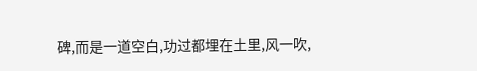碑,而是一道空白,功过都埋在土里,风一吹,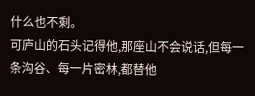什么也不剩。
可庐山的石头记得他,那座山不会说话,但每一条沟谷、每一片密林,都替他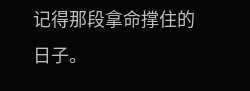记得那段拿命撑住的日子。